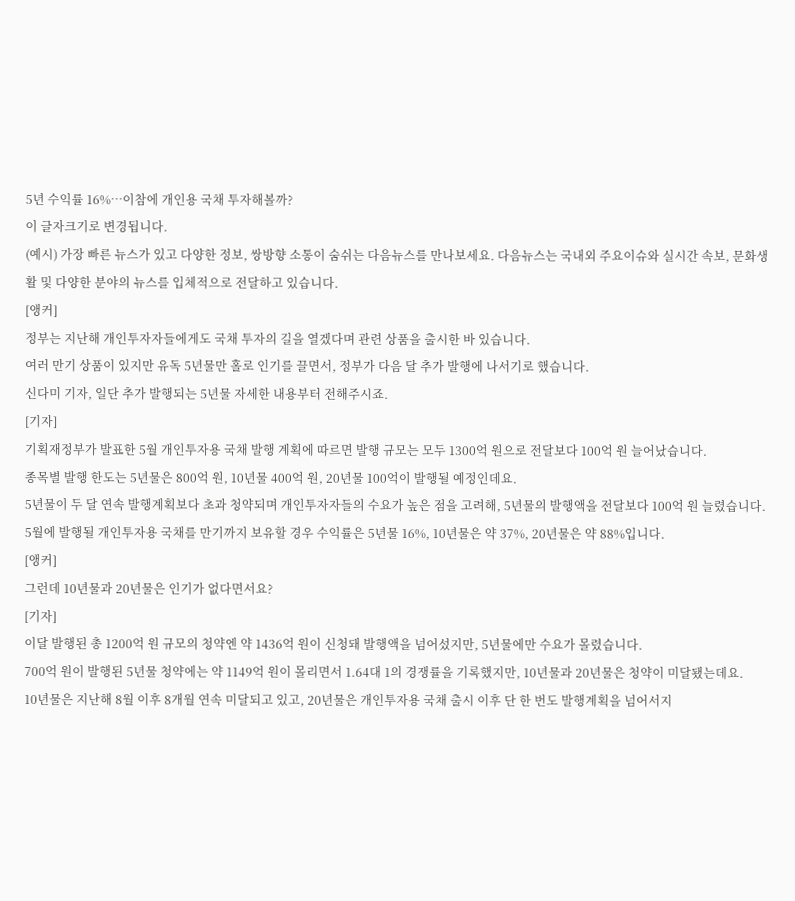5년 수익률 16%…이참에 개인용 국채 투자해볼까?
이 글자크기로 변경됩니다.
(예시) 가장 빠른 뉴스가 있고 다양한 정보, 쌍방향 소통이 숨쉬는 다음뉴스를 만나보세요. 다음뉴스는 국내외 주요이슈와 실시간 속보, 문화생활 및 다양한 분야의 뉴스를 입체적으로 전달하고 있습니다.
[앵커]
정부는 지난해 개인투자자들에게도 국채 투자의 길을 열겠다며 관련 상품을 출시한 바 있습니다.
여러 만기 상품이 있지만 유독 5년물만 홀로 인기를 끌면서, 정부가 다음 달 추가 발행에 나서기로 했습니다.
신다미 기자, 일단 추가 발행되는 5년물 자세한 내용부터 전해주시죠.
[기자]
기획재정부가 발표한 5월 개인투자용 국채 발행 계획에 따르면 발행 규모는 모두 1300억 원으로 전달보다 100억 원 늘어났습니다.
종목별 발행 한도는 5년물은 800억 원, 10년물 400억 원, 20년물 100억이 발행될 예정인데요.
5년물이 두 달 연속 발행계획보다 초과 청약되며 개인투자자들의 수요가 높은 점을 고려해, 5년물의 발행액을 전달보다 100억 원 늘렸습니다.
5월에 발행될 개인투자용 국채를 만기까지 보유할 경우 수익률은 5년물 16%, 10년물은 약 37%, 20년물은 약 88%입니다.
[앵커]
그런데 10년물과 20년물은 인기가 없다면서요?
[기자]
이달 발행된 총 1200억 원 규모의 청약엔 약 1436억 원이 신청돼 발행액을 넘어섰지만, 5년물에만 수요가 몰렸습니다.
700억 원이 발행된 5년물 청약에는 약 1149억 원이 몰리면서 1.64대 1의 경쟁률을 기록했지만, 10년물과 20년물은 청약이 미달됐는데요.
10년물은 지난해 8월 이후 8개월 연속 미달되고 있고, 20년물은 개인투자용 국채 출시 이후 단 한 번도 발행계획을 넘어서지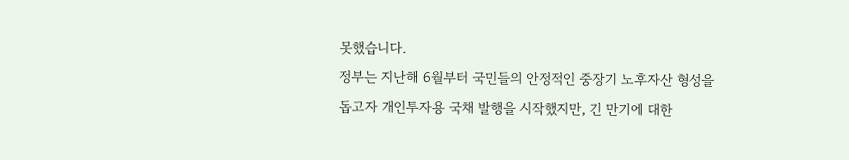못했습니다.
정부는 지난해 6월부터 국민들의 안정적인 중장기 노후자산 형성을 돕고자 개인투자용 국채 발행을 시작했지만, 긴 만기에 대한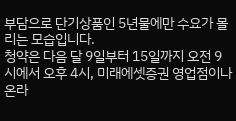부담으로 단기상품인 5년물에만 수요가 몰리는 모습입니다.
청약은 다음 달 9일부터 15일까지 오전 9시에서 오후 4시, 미래에셋증권 영업점이나 온라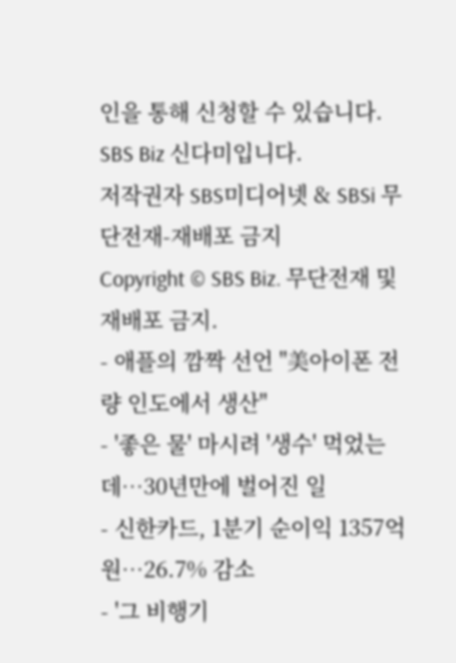인을 통해 신청할 수 있습니다.
SBS Biz 신다미입니다.
저작권자 SBS미디어넷 & SBSi 무단전재-재배포 금지
Copyright © SBS Biz. 무단전재 및 재배포 금지.
- 애플의 깜짝 선언 "美아이폰 전량 인도에서 생산"
- '좋은 물' 마시려 '생수' 먹었는데…30년만에 벌어진 일
- 신한카드, 1분기 순이익 1357억원…26.7% 감소
- '그 비행기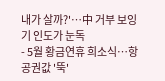내가 살까?'…中 거부 보잉기 인도가 눈독
- 5월 황금연휴 희소식…항공권값 '뚝'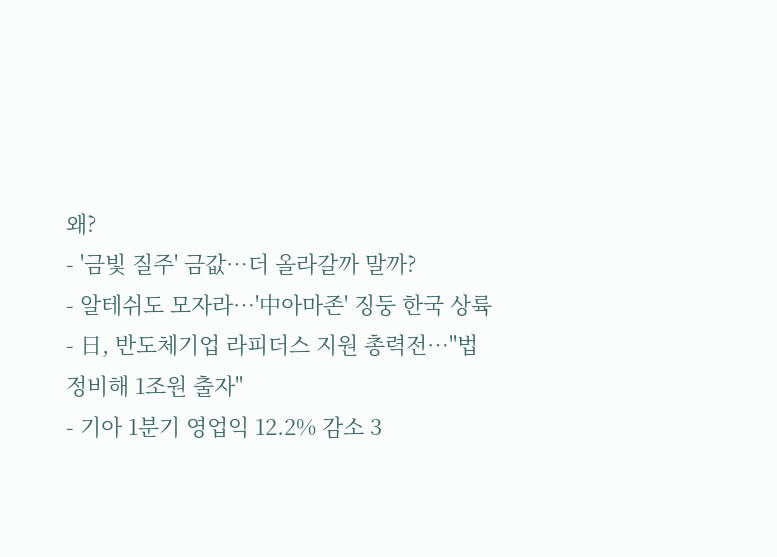왜?
- '금빛 질주' 금값…더 올라갈까 말까?
- 알테쉬도 모자라…'中아마존' 징둥 한국 상륙
- 日, 반도체기업 라피더스 지원 총력전…"법 정비해 1조원 출자"
- 기아 1분기 영업익 12.2% 감소 3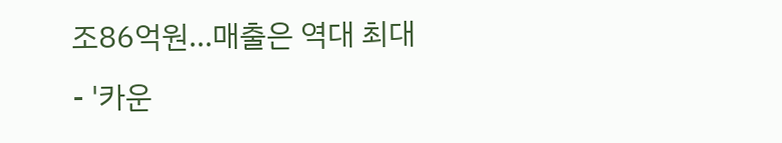조86억원…매출은 역대 최대
- '카운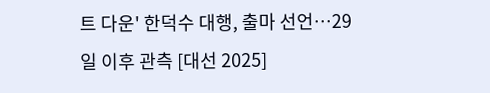트 다운' 한덕수 대행, 출마 선언…29일 이후 관측 [대선 2025]